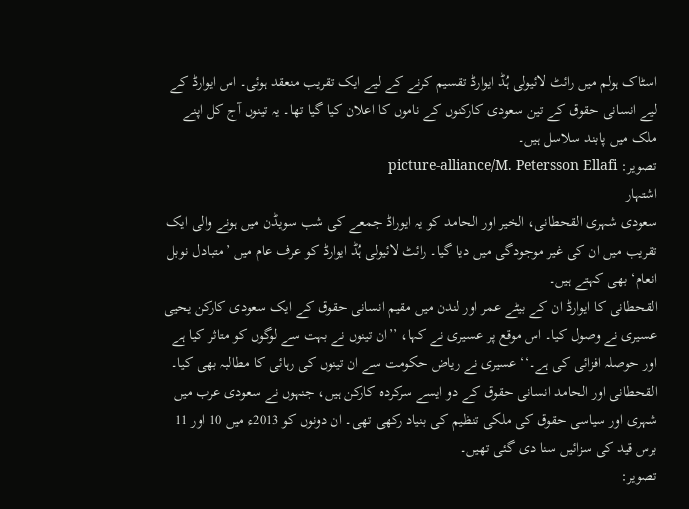اسٹاک ہولم میں رائٹ لائیولی ہُڈ ایوارڈ تقسیم کرنے کے لیے ایک تقریب منعقد ہوئی۔ اس ایوارڈ کے لیے انسانی حقوق کے تین سعودی کارکنوں کے ناموں کا اعلان کیا گیا تھا۔ یہ تینوں آج کل اپنے ملک میں پابند سلاسل ہیں۔
تصویر: picture-alliance/M. Petersson Ellafi
اشتہار
سعودی شہری القحطانی، الخیر اور الحامد کو یہ ایوراڈ جمعے کی شب سویڈن میں ہونے والی ایک تقریب میں ان کی غیر موجودگی میں دیا گیا۔ رائٹ لائیولی ہُڈ ایوارڈ کو عرف عام میں ’متبادل نوبل انعام‘ بھی کہتے ہیں۔
القحطانی کا ایوارڈ ان کے بیٹے عمر اور لندن میں مقیم انسانی حقوق کے ایک سعودی کارکن یحیی عسیری نے وصول کیا۔ اس موقع پر عسیری نے کہا، ’’ان تینوں نے بہت سے لوگوں کو متاثر کیا ہے اور حوصلہ افزائی کی ہے۔‘‘ عسیری نے ریاض حکومت سے ان تینوں کی رہائی کا مطالبہ بھی کیا۔
القحطانی اور الحامد انسانی حقوق کے دو ایسے سرکردہ کارکن ہیں، جنہوں نے سعودی عرب میں شہری اور سیاسی حقوق کی ملکی تنظیم کی بنیاد رکھی تھی۔ ان دونوں کو 2013ء میں 10 اور 11 برس قید کی سزائیں سنا دی گئی تھیں۔
تصویر: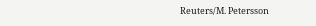Reuters/M. Petersson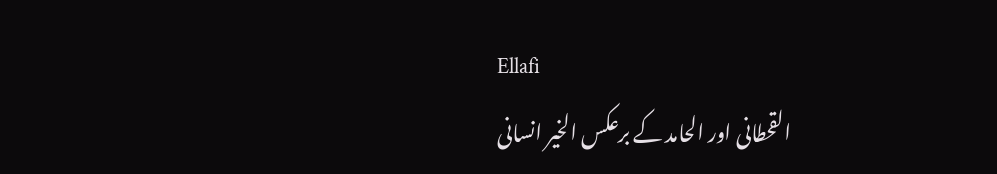Ellafi
القحطانی اور الحامد کے برعکس الخیر انسانی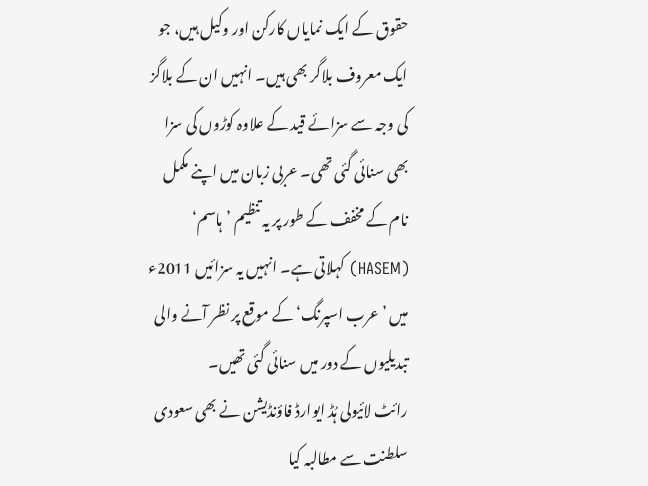حقوق کے ایک نمایاں کارکن اور وکیل ہیں، جو ایک معروف بلاگر بھی ہیں۔ انہیں ان کے بلاگز کی وجہ سے سزائے قید کے علاوہ کوڑوں کی سزا بھی سنائی گئی تھی۔ عربی زبان میں اپنے مکمل نام کے مخفف کے طور پر یہ تنظیم ’ہاسم‘ (HASEM) کہلاتی ہے۔ انہیں یہ سزائیں 2011ء میں ’عرب اسپرنگ‘ کے موقع پر نظر آنے والی تبدیلیوں کے دور میں سنائی گئی تھیں۔
رائٹ لائیولی ہُڈ ایوارڈ فاؤنڈیشن نے بھی سعودی سلطنت سے مطالبہ کیا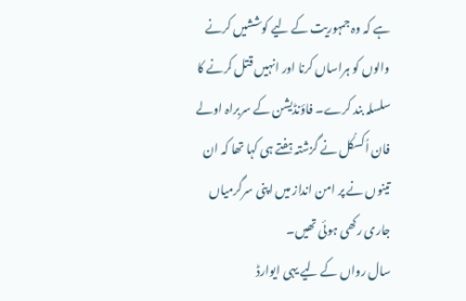ہے کہ وہ جمہوریت کے لیے کوششیں کرنے والوں کو ہراساں کرنا اور انہیں قتل کرنے کا سلسلہ بند کرے۔ فاؤنڈیشن کے سربراہ اولے فان اُکسکُل نے گزشتہ ہفتے ہی کہا تھا کہ ان تینوں نے پر امن انداز میں اپنی سرگرمیاں جاری رکھی ہوئی تھیں۔
سال رواں کے لیے یہی ایوارڈ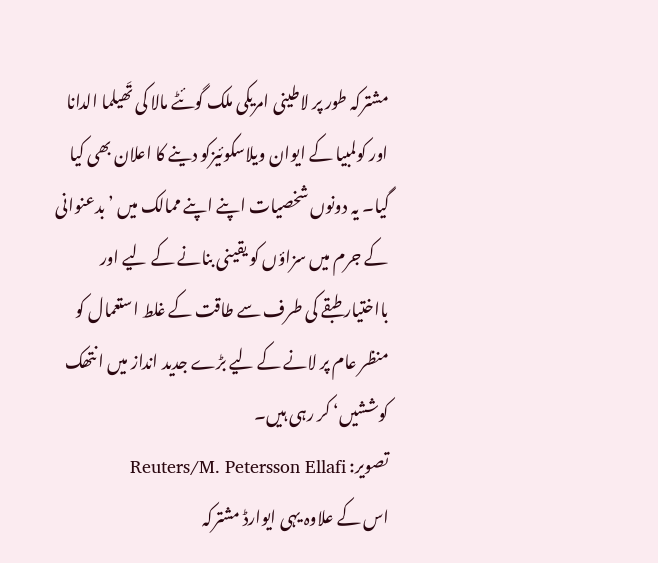مشترکہ طور پر لاطینی امریکی ملک گوئٹے مالا کی تَھیلما الدانا اور کولمبیا کے ایوان ویلاسکوئیزکو دینے کا اعلان بھی کیا گیا۔ یہ دونوں شخصیات اپنے اپنے ممالک میں ’بدعنوانی کے جرم میں سزاؤں کو یقینی بنانے کے لیے اور بااختیار طبقے کی طرف سے طاقت کے غلط استعمال کو منظر عام پر لانے کے لیے بڑے جدید انداز میں انتھک کوششیں‘ کر رہی ہیں۔
تصویر: Reuters/M. Petersson Ellafi
اس کے علاوہ یہی ایوارڈ مشترکہ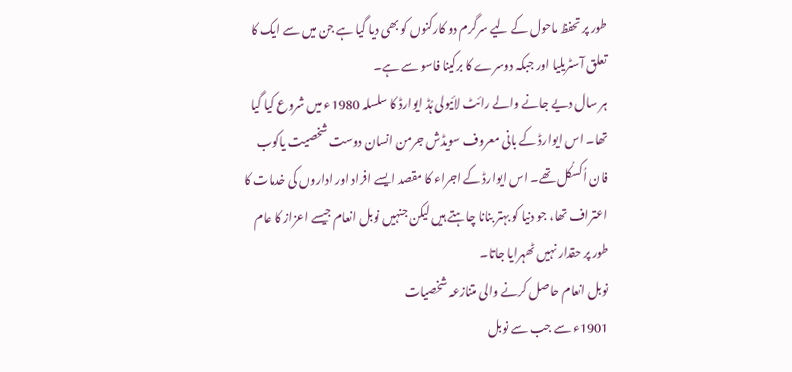طور پر تحفظ ماحول کے لیے سرگرم دو کارکنوں کو بھی دیا گیا ہے جن میں سے ایک کا تعلق آسٹریلیا اور جبکہ دوسرے کا برکینا فاسو سے ہے۔
ہر سال دیے جانے والے رائٹ لائیولی ہُڈ ایوارڈ کا سلسلہ 1980ء میں شروع کیا گیا تھا۔ اس ایوارڈ کے بانی معروف سویڈش جرمن انسان دوست شخصیت یاکوب فان اُکسکُل تھے۔ اس ایوارڈ کے اجراء کا مقصد ایسے افراد اور اداروں کی خدمات کا اعتراف تھا، جو دنیا کو بہتر بنانا چاہتے ہیں لیکن جنہیں نوبل انعام جیسے اعزاز کا عام طور پر حقدار نہیں ٹھہرایا جاتا۔
نوبل انعام حاصل کرنے والی متنازعہ شخصیات
1901ء سے جب سے نوبل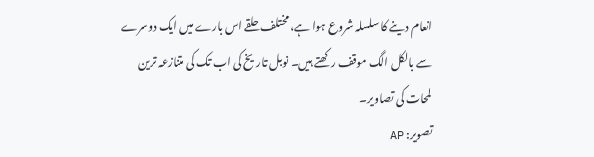انعام دینے کا سلسلہ شروع ہوا ہے، مختلف حلقے اس بارے میں ایک دوسرے سے بالکل الگ موقف رکھتے ہیں۔ نوبل تاریخ کی اب تک کی متنازعہ ترین لمحات کی تصاویر۔
تصویر: AP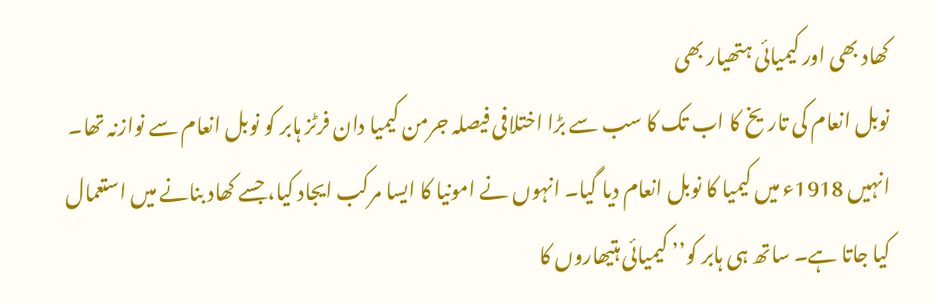کھاد بھی اور کیمیائی ہتھیار بھی
نوبل انعام کی تاریخ کا اب تک کا سب سے بڑا اختلافی فیصلہ جرمن کیمیا دان فرٹز ہابر کو نوبل انعام سے نوازنہ تھا۔ انہیں 1918ء میں کیمیا کا نوبل انعام دیا گیا۔ انہوں نے امونیا کا ایسا مرکب ایجاد کیا، جسے کھاد بنانے میں استعمال کیا جاتا ہے۔ ساتھ ہی ہابر کو’’ کیمیائی ہتیھاروں کا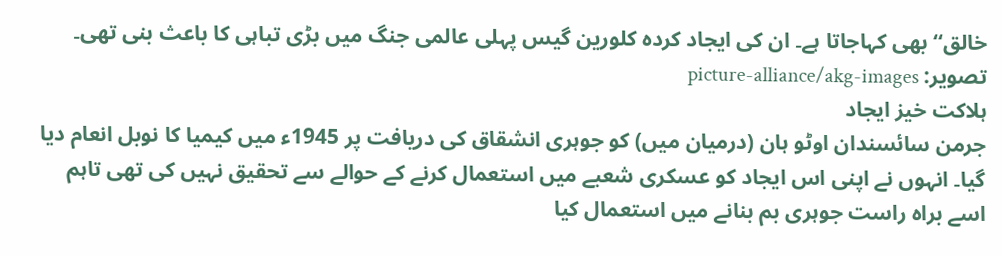خالق‘‘ بھی کہاجاتا ہے۔ ان کی ایجاد کردہ کلورین گیس پہلی عالمی جنگ میں بڑی تباہی کا باعث بنی تھی۔
تصویر: picture-alliance/akg-images
ہلاکت خیز ایجاد
جرمن سائسندان اوٹو ہان (درمیان میں) کو جوہری انشقاق کی دریافت پر 1945ء میں کیمیا کا نوبل انعام دیا گیا۔ انہوں نے اپنی اس ایجاد کو عسکری شعبے میں استعمال کرنے کے حوالے سے تحقیق نہیں کی تھی تاہم اسے براہ راست جوہری بم بنانے میں استعمال کیا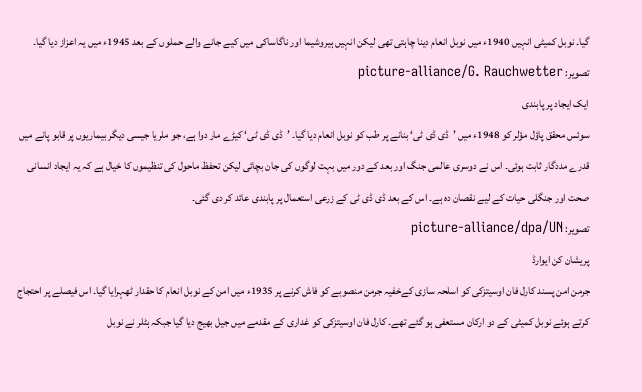گیا۔ نوبل کمیٹی انہیں 1940ء میں نوبل انعام دینا چاہتی تھی لیکن انہیں ہیروشیما اور ناگاساکی میں کیے جانے والے حملوں کے بعد 1945ء میں یہ اعزاز دیا گیا۔
تصویر: picture-alliance/G. Rauchwetter
ایک ایجاد پر پابندی
سوئس محقق پاؤل مؤلر کو 1948ء میں ’ڈی ڈی ٹی‘ بنانے پر طب کو نوبل انعام دیا گیا۔ ’ڈی ڈی ٹی‘ کیڑے مار دوا ہے، جو ملریا جیسی دیگر بیماریوں پر قابو پانے میں قدرے مددگار ثابت ہوئی۔ اس نے دوسری عالمی جنگ اور بعد کے دور میں بہت لوگوں کی جان بچائی لیکن تحفظ ماحول کی تنظیموں کا خیال ہے کہ یہ ایجاد انسانی صحت اور جنگلی حیات کے لیے نقصان دہ ہے۔ اس کے بعد ڈی ڈی ٹی کے زرعی استعمال پر پابندی عائد کر دی گئی۔
تصویر: picture-alliance/dpa/UN
پریشان کن ایوارڈ
جرمن امن پسند کارل فان اوسیتزکی کو اسلحہ سازی کےخفیہ جرمن منصوبے کو فاش کرنے پر 1935ء میں امن کے نوبل انعام کا حقدار ٹھہرایا گیا۔ اس فیصلے پر احتجاج کرتے ہوئے نوبل کمیٹی کے دو ارکان مستعفی ہو گئے تھے۔ کارل فان اوسیتزکی کو غداری کے مقدمے میں جیل بھیج دیا گیا جبکہ ہٹلر نے نوبل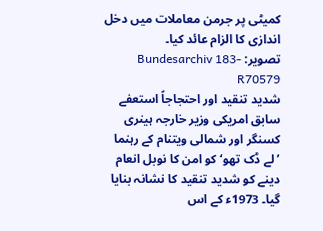کمیٹی پر جرمن معاملات میں دخل اندازی کا الزام عائد کیا۔
تصویر: Bundesarchiv 183-R70579
شدید تنقید اور احتجاجاً استعفے
سابق امریکی وزیر خارجہ ہینری کسنگر اور شمالی ویتنام کے رہنما ’لے ڈک تھو‘ کو امن کا نوبل انعام دینے کو شدید تنقید کا نشانہ بنایا گیا۔ 1973ء کے اس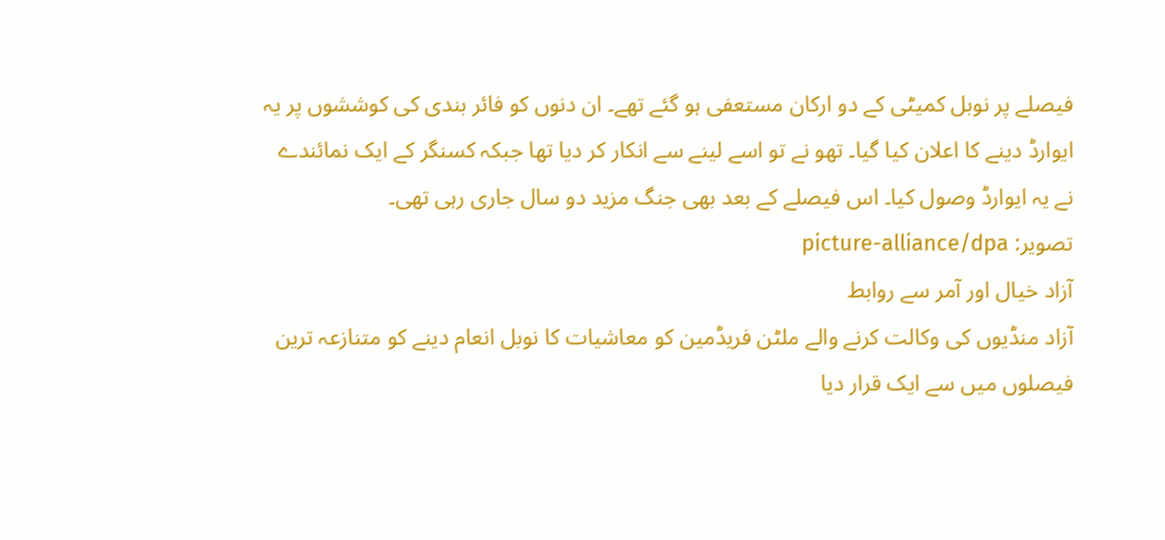فیصلے پر نوبل کمیٹی کے دو ارکان مستعفی ہو گئے تھے۔ ان دنوں کو فائر بندی کی کوششوں پر یہ ایوارڈ دینے کا اعلان کیا گیا۔ تھو نے تو اسے لینے سے انکار کر دیا تھا جبکہ کسنگر کے ایک نمائندے نے یہ ایوارڈ وصول کیا۔ اس فیصلے کے بعد بھی جنگ مزید دو سال جاری رہی تھی۔
تصویر: picture-alliance/dpa
آزاد خیال اور آمر سے روابط
آزاد منڈیوں کی وکالت کرنے والے ملٹن فریڈمین کو معاشیات کا نوبل انعام دینے کو متنازعہ ترین فیصلوں میں سے ایک قرار دیا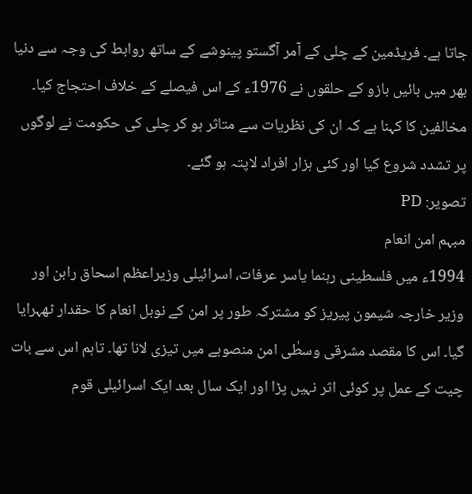جاتا ہے۔ فریڈمین کے چلی کے آمر آگستو پینوشے کے ساتھ روابط کی وجہ سے دنیا بھر میں بائیں بازو کے حلقوں نے 1976ء کے اس فیصلے کے خلاف احتجاج کیا۔ مخالفین کا کہنا ہے کہ ان کی نظریات سے متاثر ہو کر چلی کی حکومت نے لوگوں پر تشدد شروع کیا اور کئی ہزار افراد لاپتہ ہو گئے۔
تصویر: PD
مبہم امن انعام
1994ء میں فلسطینی رہنما یاسر عرفات، اسرائیلی وزیراعظم اسحاق رابن اور وزیر خارجہ شیمون پیریز کو مشترکہ طور پر امن کے نوبل انعام کا حقدار ٹھہرایا گیا۔ اس کا مقصد مشرقی وسطٰی امن منصوبے میں تیزی لانا تھا۔ تاہم اس سے بات چیت کے عمل پر کوئی اثر نہیں پڑا اور ایک سال بعد ایک اسرائیلی قوم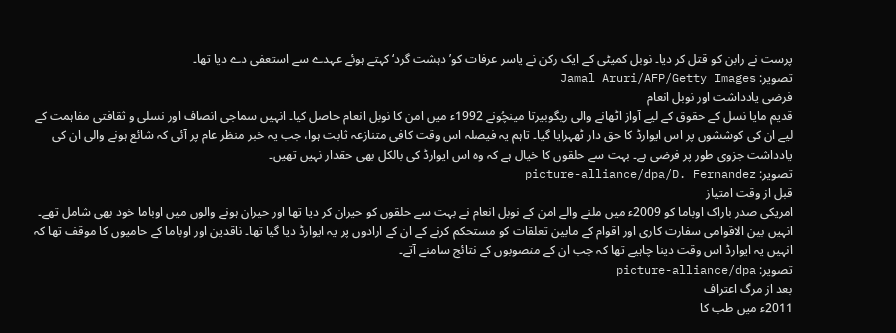پرست نے رابن کو قتل کر دیا۔ نوبل کمیٹی کے ایک رکن نے یاسر عرفات کو’ دہشت گرد‘ کہتے ہوئے عہدے سے استعفی دے دیا تھا۔
تصویر: Jamal Aruri/AFP/Getty Images
فرضی یادداشت اور نوبل انعام
قدیم مایا نسل کے حقوق کے لیے آواز اٹھانے والی ریگوبیرتا مینچُونے 1992ء میں امن کا نوبل انعام حاصل کیا۔ انہیں سماجی انصاف اور نسلی و ثقافتی مفاہمت کے لیے ان کی کوششوں پر اس ایوارڈ کا حق دار ٹھہرایا گیا۔ تاہم یہ فیصلہ اس وقت کافی متنازعہ ثابت ہوا، جب یہ خبر منظر عام پر آئی کہ شائع ہونے والی ان کی یادداشت جزوی طور پر فرضی ہے۔ بہت سے حلقوں کا خیال ہے کہ وہ اس ایوارڈ کی بالکل بھی حقدار نہیں تھیں۔
تصویر: picture-alliance/dpa/D. Fernandez
قبل از وقت امتیاز
امریکی صدر باراک اوباما کو 2009ء میں ملنے والے امن کے نوبل انعام نے بہت سے حلقوں کو حیران کر دیا تھا اور حیران ہونے والوں میں اوباما خود بھی شامل تھے۔ انہیں بین الاقوامی سفارت کاری اور اقوام کے مابین تعلقات کو مستحکم کرنے کے ان کے ارادوں پر یہ ایوارڈ دیا گیا تھا۔ ناقدین اور اوباما کے حامیوں کا موقف تھا کہ انہیں یہ ایوارڈ اس وقت دینا چاہیے تھا کہ جب ان کے منصوبوں کے نتائج سامنے آتے۔
تصویر: picture-alliance/dpa
بعد از مرگ اعتراف
2011ء میں طب کا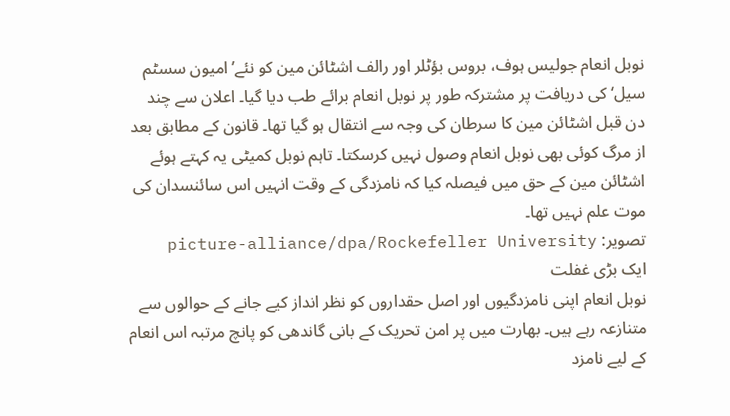نوبل انعام جولیس ہوف، بروس بؤٹلر اور رالف اشٹائن مین کو نئے’ امیون سسٹم سیل‘ کی دریافت پر مشترکہ طور پر نوبل انعام برائے طب دیا گیا۔ اعلان سے چند دن قبل اشٹائن مین کا سرطان کی وجہ سے انتقال ہو گیا تھا۔ قانون کے مطابق بعد از مرگ کوئی بھی نوبل انعام وصول نہیں کرسکتا۔ تاہم نوبل کمیٹی یہ کہتے ہوئے اشٹائن مین کے حق میں فیصلہ کیا کہ نامزدگی کے وقت انہیں اس سائنسدان کی موت علم نہیں تھا۔
تصویر: picture-alliance/dpa/Rockefeller University
ایک بڑی غفلت
نوبل انعام اپنی نامزدگیوں اور اصل حقداروں کو نظر انداز کیے جانے کے حوالوں سے متنازعہ رہے ہیں۔ بھارت میں پر امن تحریک کے بانی گاندھی کو پانچ مرتبہ اس انعام کے لیے نامزد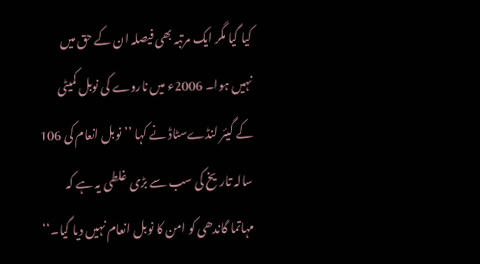کیا گیا مگر ایک مرتبہ بھی فیصلہ ان کے حق میں نہیں ہوا۔ 2006ء میں ناروے کی نوبل کمیٹی کے گیئر لنڈےسٹاڈ نے کہا ’’ نوبل انعام کی 106 سالہ تاریخ کی سب سے بڑی غلطی یہ ہے کہ مہاتما گاندھی کو امن کا نوبل انعام نہیں دیا گیا۔‘‘